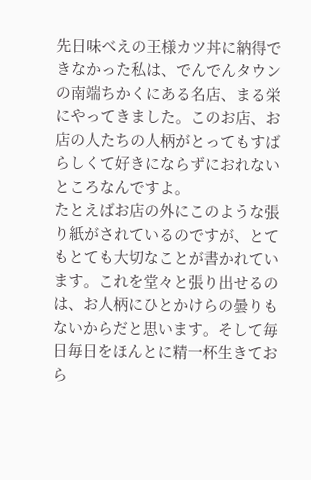先日味べえの王様カツ丼に納得できなかった私は、でんでんタウンの南端ちかくにある名店、まる栄にやってきました。このお店、お店の人たちの人柄がとってもすばらしくて好きにならずにおれないところなんですよ。
たとえばお店の外にこのような張り紙がされているのですが、とてもとても大切なことが書かれています。これを堂々と張り出せるのは、お人柄にひとかけらの曇りもないからだと思います。そして毎日毎日をほんとに精一杯生きておら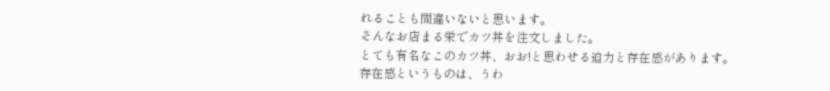れることも間違いないと思います。
そんなお店まる栄でカツ丼を注文しました。
とても有名なこのカツ丼、おお!と思わせる迫力と存在感があります。
存在感というものは、うわ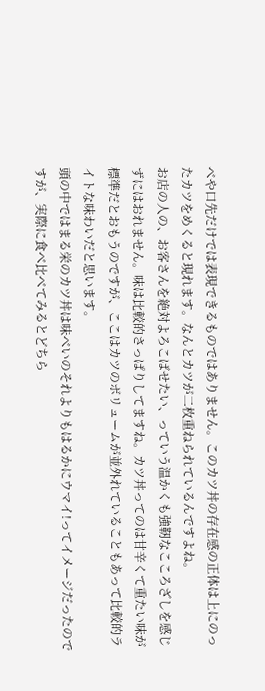べや口先だけでは表現できるものではありません。このカツ丼の存在感の正体は上にのったカツをめくると現れます。なんとカツが二枚重ねられているんですよね。
お店の人の、お客さんを絶対よろこばせたい、っていう温かくも強靭なこころざしを感じずにはおれません。味は比較的さっぱりしてますね。カツ丼ってのは甘辛くて重たい味が標準だとおもうのですが、ここはカツのボリュームが並外れていることもあって比較的ライトな味わいだと思います。
頭の中ではまる栄のカツ丼は味べいのそれよりもはるかにウマイ!ってイメージだったのですが、実際に食べ比べてみるとどちら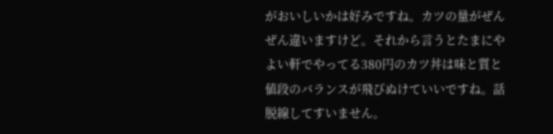がおいしいかは好みですね。カツの量がぜんぜん違いますけど。それから言うとたまにやよい軒でやってる380円のカツ丼は味と質と値段のバランスが飛びぬけていいですね。話脱線してすいません。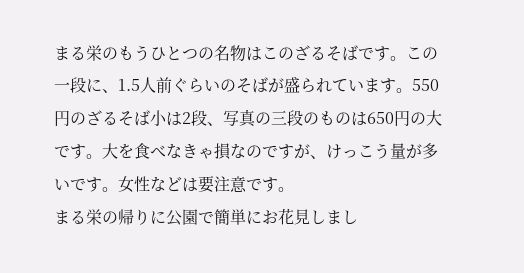まる栄のもうひとつの名物はこのざるそばです。この一段に、1.5人前ぐらいのそばが盛られています。550円のざるそば小は2段、写真の三段のものは650円の大です。大を食べなきゃ損なのですが、けっこう量が多いです。女性などは要注意です。
まる栄の帰りに公園で簡単にお花見しまし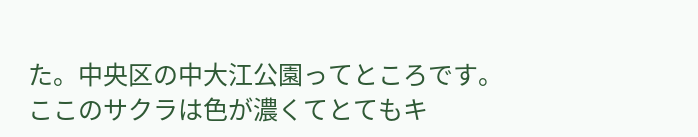た。中央区の中大江公園ってところです。
ここのサクラは色が濃くてとてもキ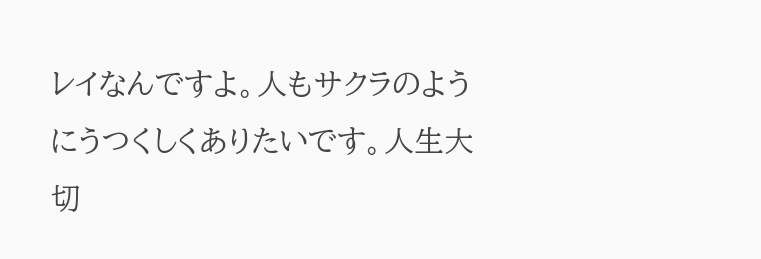レイなんですよ。人もサクラのようにうつくしくありたいです。人生大切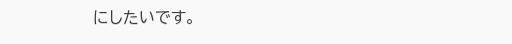にしたいです。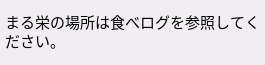まる栄の場所は食べログを参照してください。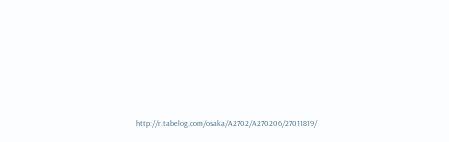http://r.tabelog.com/osaka/A2702/A270206/27011819/